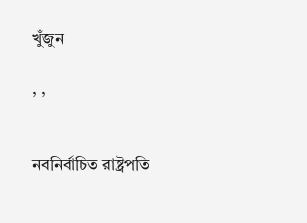খুঁজুন

, ,


নবনির্বাচিত রাষ্ট্রপতি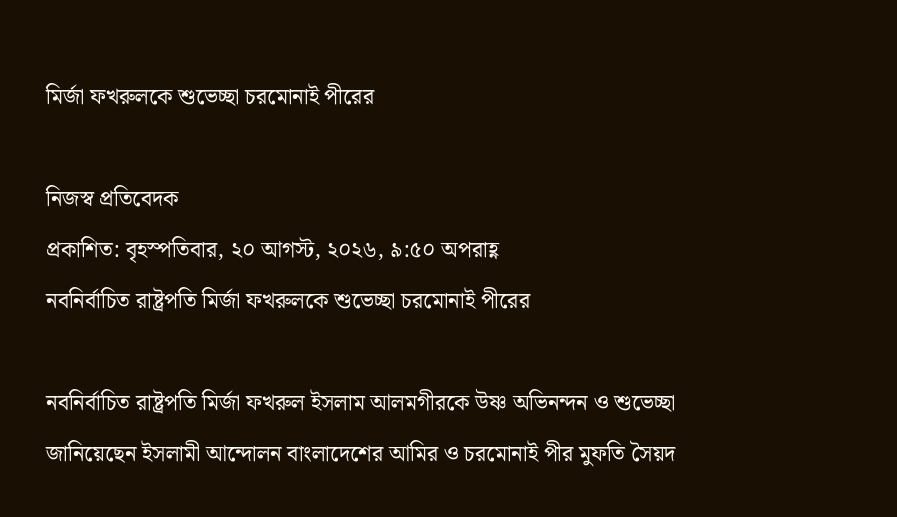মির্জা ফখরুলকে শুভেচ্ছা চরমোনাই পীরের

নিজস্ব প্রতিবেদক
প্রকাশিত: বৃহস্পতিবার, ২০ আগস্ট, ২০২৬, ৯:৫০ অপরাহ্ণ
নবনির্বাচিত রাষ্ট্রপতি মির্জা ফখরুলকে শুভেচ্ছা চরমোনাই পীরের

নবনির্বাচিত রাষ্ট্রপতি মির্জা ফখরুল ইসলাম আলমগীরকে উষ্ণ অভিনন্দন ও শুভেচ্ছা জানিয়েছেন ইসলামী আন্দোলন বাংলাদেশের আমির ও চরমোনাই পীর মুফতি সৈয়দ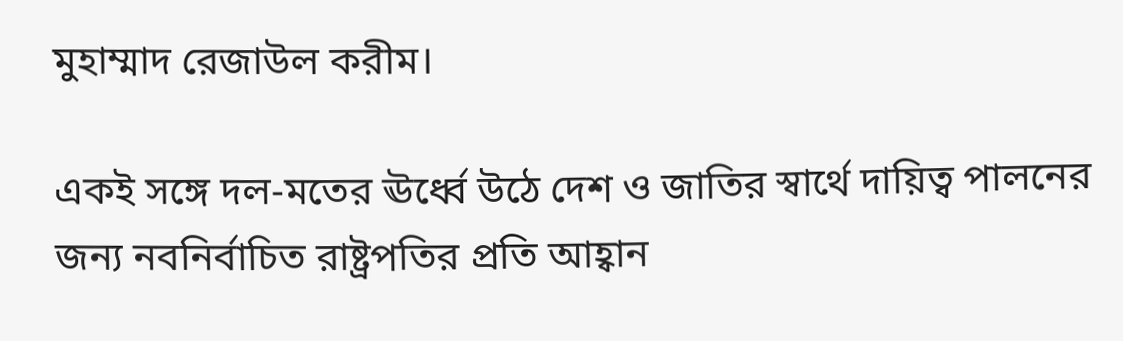মুহাম্মাদ রেজাউল করীম।

একই সঙ্গে দল-মতের ঊর্ধ্বে উঠে দেশ ও জাতির স্বার্থে দায়িত্ব পালনের জন্য নবনির্বাচিত রাষ্ট্রপতির প্রতি আহ্বান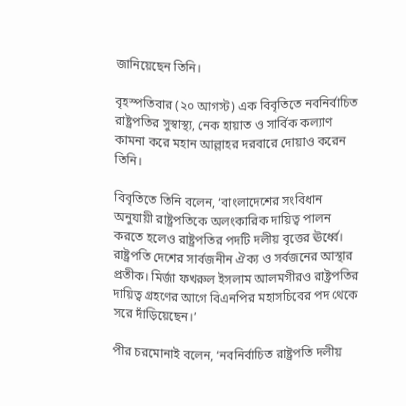জানিয়েছেন তিনি।

বৃহস্পতিবার (২০ আগস্ট) এক বিবৃতিতে নবনির্বাচিত রাষ্ট্রপতির সুস্বাস্থ্য, নেক হায়াত ও সার্বিক কল্যাণ কামনা করে মহান আল্লাহর দরবারে দোয়াও করেন তিনি।

বিবৃতিতে তিনি বলেন, ‘বাংলাদেশের সংবিধান অনুযায়ী রাষ্ট্রপতিকে অলংকারিক দায়িত্ব পালন করতে হলেও রাষ্ট্রপতির পদটি দলীয় বৃত্তের ঊর্ধ্বে। রাষ্ট্রপতি দেশের সার্বজনীন ঐক্য ও সর্বজনের আস্থার প্রতীক। মির্জা ফখরুল ইসলাম আলমগীরও রাষ্ট্রপতির দায়িত্ব গ্রহণের আগে বিএনপির মহাসচিবের পদ থেকে সরে দাঁড়িয়েছেন।’

পীর চরমোনাই বলেন, ‘নবনির্বাচিত রাষ্ট্রপতি দলীয়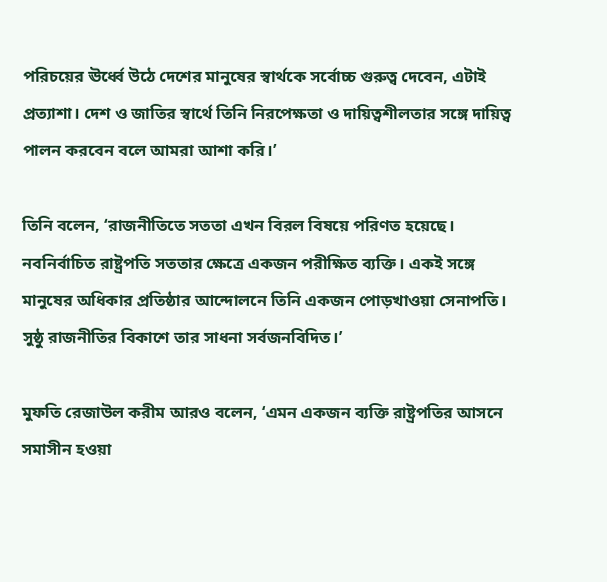পরিচয়ের ঊর্ধ্বে উঠে দেশের মানুষের স্বার্থকে সর্বোচ্চ গুরুত্ব দেবেন, এটাই প্রত্যাশা। দেশ ও জাতির স্বার্থে তিনি নিরপেক্ষতা ও দায়িত্বশীলতার সঙ্গে দায়িত্ব পালন করবেন বলে আমরা আশা করি।’

তিনি বলেন, ‘রাজনীতিতে সততা এখন বিরল বিষয়ে পরিণত হয়েছে। নবনির্বাচিত রাষ্ট্রপতি সততার ক্ষেত্রে একজন পরীক্ষিত ব্যক্তি। একই সঙ্গে মানুষের অধিকার প্রতিষ্ঠার আন্দোলনে তিনি একজন পোড়খাওয়া সেনাপতি। সুষ্ঠু রাজনীতির বিকাশে তার সাধনা সর্বজনবিদিত।’

মুফতি রেজাউল করীম আরও বলেন, ‘এমন একজন ব্যক্তি রাষ্ট্রপতির আসনে সমাসীন হওয়া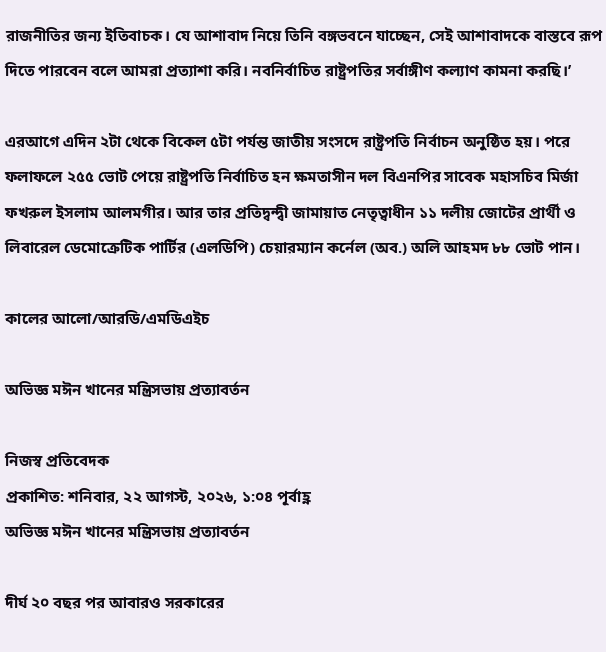রাজনীতির জন্য ইতিবাচক। যে আশাবাদ নিয়ে তিনি বঙ্গভবনে যাচ্ছেন, সেই আশাবাদকে বাস্তবে রূপ দিতে পারবেন বলে আমরা প্রত্যাশা করি। নবনির্বাচিত রাষ্ট্রপতির সর্বাঙ্গীণ কল্যাণ কামনা করছি।’

এরআগে এদিন ২টা থেকে বিকেল ৫টা পর্যন্ত জাতীয় সংসদে রাষ্ট্রপতি নির্বাচন অনুষ্ঠিত হয়। পরে ফলাফলে ২৫৫ ভোট পেয়ে রাষ্ট্রপতি নির্বাচিত হন ক্ষমতাসীন দল বিএনপির সাবেক মহাসচিব মির্জা ফখরুল ইসলাম আলমগীর। আর তার প্রতিদ্বন্দ্বী জামায়াত নেতৃত্বাধীন ১১ দলীয় জোটের প্রার্থী ও লিবারেল ডেমোক্রেটিক পার্টির (এলডিপি) চেয়ারম্যান কর্নেল (অব.) অলি আহমদ ৮৮ ভোট পান।

কালের আলো/আরডি/এমডিএইচ

অভিজ্ঞ মঈন খানের মন্ত্রিসভায় প্রত্যাবর্তন

নিজস্ব প্রতিবেদক
প্রকাশিত: শনিবার, ২২ আগস্ট, ২০২৬, ১:০৪ পূর্বাহ্ণ
অভিজ্ঞ মঈন খানের মন্ত্রিসভায় প্রত্যাবর্তন

দীর্ঘ ২০ বছর পর আবারও সরকারের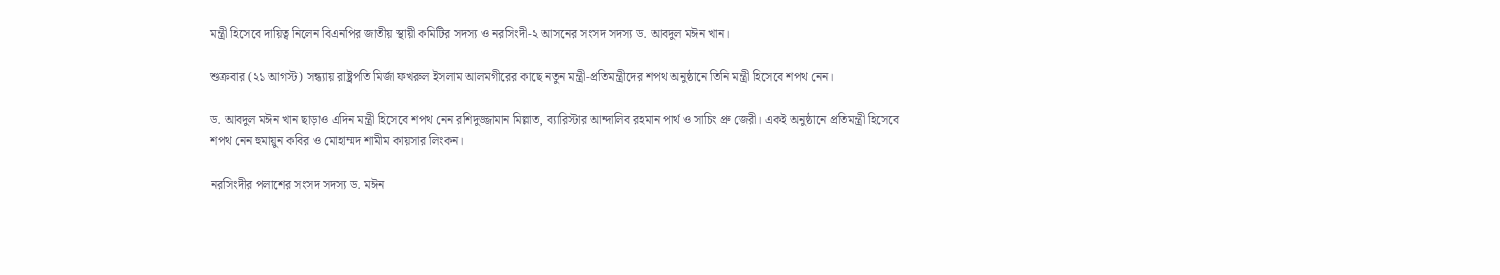মন্ত্রী হিসেবে দায়িত্ব নিলেন বিএনপির জাতীয় স্থায়ী কমিটির সদস্য ও নরসিংদী-২ আসনের সংসদ সদস্য ড. আবদুল মঈন খান।

শুক্রবার (২১ আগস্ট) সন্ধ্যায় রাষ্ট্রপতি মির্জা ফখরুল ইসলাম আলমগীরের কাছে নতুন মন্ত্রী-প্রতিমন্ত্রীদের শপথ অনুষ্ঠানে তিনি মন্ত্রী হিসেবে শপথ নেন।

ড. আবদুল মঈন খান ছাড়াও এদিন মন্ত্রী হিসেবে শপথ নেন রশিদুজ্জামান মিল্লাত, ব্যারিস্টার আন্দালিব রহমান পার্থ ও সাচিং প্রু জেরী। একই অনুষ্ঠানে প্রতিমন্ত্রী হিসেবে শপথ নেন হুমায়ুন কবির ও মোহাম্মদ শামীম কায়সার লিংকন।

নরসিংদীর পলাশের সংসদ সদস্য ড. মঈন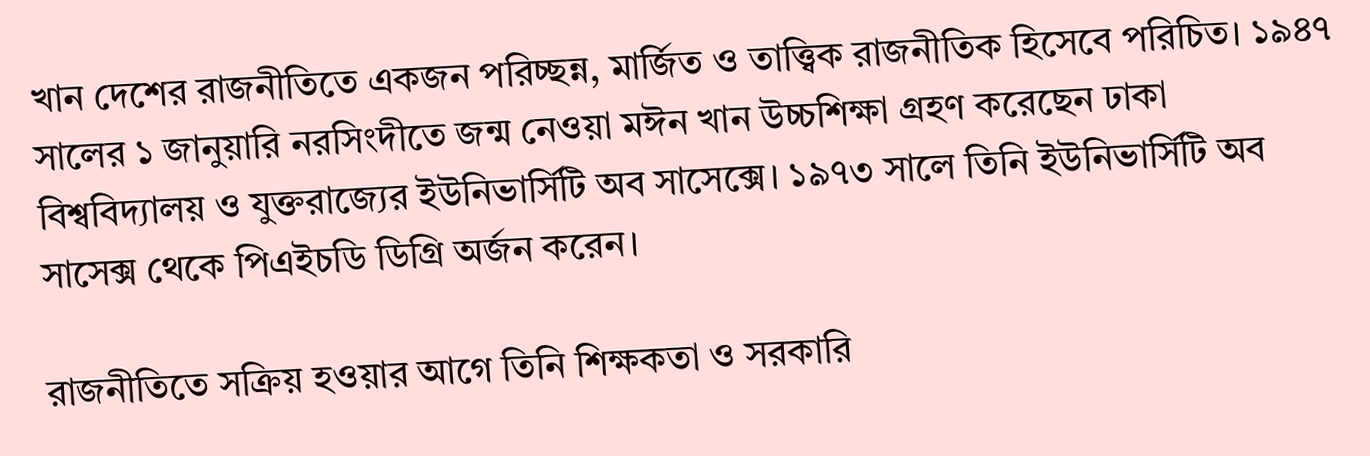খান দেশের রাজনীতিতে একজন পরিচ্ছন্ন, মার্জিত ও তাত্ত্বিক রাজনীতিক হিসেবে পরিচিত। ১৯৪৭ সালের ১ জানুয়ারি নরসিংদীতে জন্ম নেওয়া মঈন খান উচ্চশিক্ষা গ্রহণ করেছেন ঢাকা বিশ্ববিদ্যালয় ও যুক্তরাজ্যের ইউনিভার্সিটি অব সাসেক্সে। ১৯৭৩ সালে তিনি ইউনিভার্সিটি অব সাসেক্স থেকে পিএইচডি ডিগ্রি অর্জন করেন।

রাজনীতিতে সক্রিয় হওয়ার আগে তিনি শিক্ষকতা ও সরকারি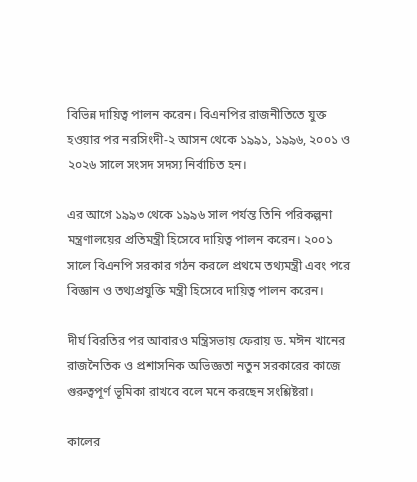বিভিন্ন দায়িত্ব পালন করেন। বিএনপির রাজনীতিতে যুক্ত হওয়ার পর নরসিংদী-২ আসন থেকে ১৯৯১, ১৯৯৬, ২০০১ ও ২০২৬ সালে সংসদ সদস্য নির্বাচিত হন।

এর আগে ১৯৯৩ থেকে ১৯৯৬ সাল পর্যন্ত তিনি পরিকল্পনা মন্ত্রণালয়ের প্রতিমন্ত্রী হিসেবে দায়িত্ব পালন করেন। ২০০১ সালে বিএনপি সরকার গঠন করলে প্রথমে তথ্যমন্ত্রী এবং পরে বিজ্ঞান ও তথ্যপ্রযুক্তি মন্ত্রী হিসেবে দায়িত্ব পালন করেন।

দীর্ঘ বিরতির পর আবারও মন্ত্রিসভায় ফেরায় ড. মঈন খানের রাজনৈতিক ও প্রশাসনিক অভিজ্ঞতা নতুন সরকারের কাজে গুরুত্বপূর্ণ ভূমিকা রাখবে বলে মনে করছেন সংশ্লিষ্টরা।

কালের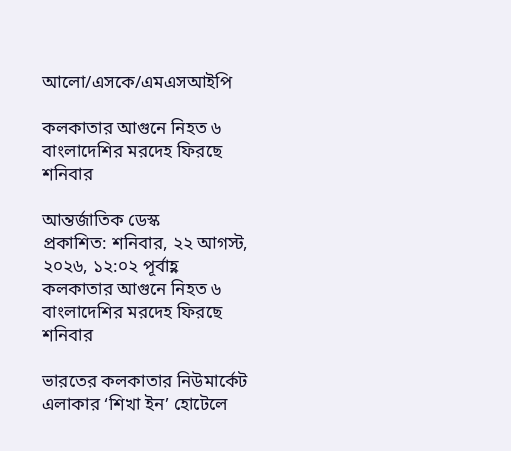আলো/এসকে/এমএসআইপি

কলকাতার আগুনে নিহত ৬ বাংলাদেশির মরদেহ ফিরছে শনিবার

আন্তর্জাতিক ডেস্ক
প্রকাশিত: শনিবার, ২২ আগস্ট, ২০২৬, ১২:০২ পূর্বাহ্ণ
কলকাতার আগুনে নিহত ৬ বাংলাদেশির মরদেহ ফিরছে শনিবার

ভারতের কলকাতার নিউমার্কেট এলাকার ‘শিখা ইন’ হোটেলে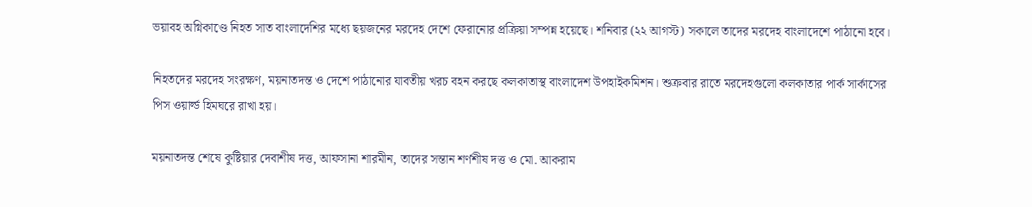ভয়াবহ অগ্নিকাণ্ডে নিহত সাত বাংলাদেশির মধ্যে ছয়জনের মরদেহ দেশে ফেরানোর প্রক্রিয়া সম্পন্ন হয়েছে। শনিবার (২২ আগস্ট) সকালে তাদের মরদেহ বাংলাদেশে পাঠানো হবে।

নিহতদের মরদেহ সংরক্ষণ, ময়নাতদন্ত ও দেশে পাঠানোর যাবতীয় খরচ বহন করছে কলকাতাস্থ বাংলাদেশ উপহাইকমিশন। শুক্রবার রাতে মরদেহগুলো কলকাতার পার্ক সার্কাসের পিস ওয়ার্ল্ড হিমঘরে রাখা হয়।

ময়নাতদন্ত শেষে কুষ্টিয়ার দেবাশীষ দত্ত, আফসানা শারমীন, তাদের সন্তান শর্ণশীষ দত্ত ও মো. আকরাম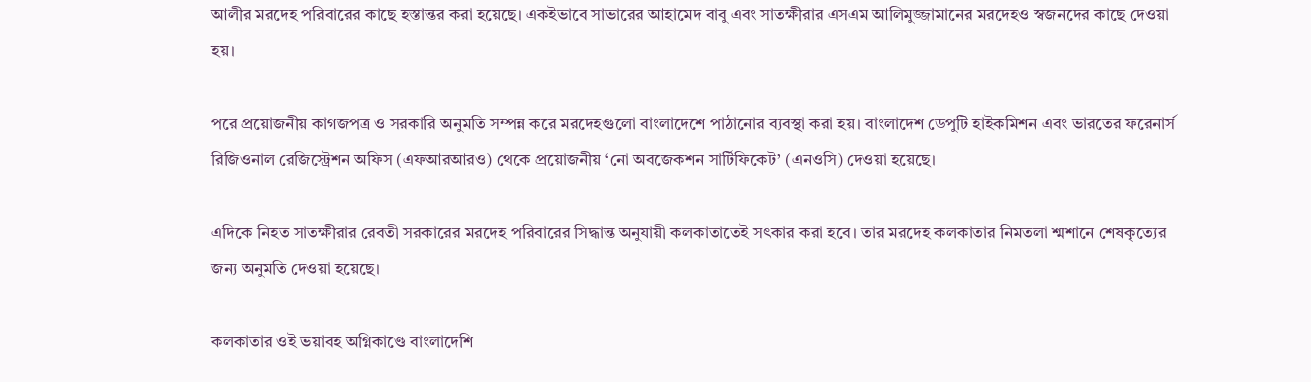আলীর মরদেহ পরিবারের কাছে হস্তান্তর করা হয়েছে। একইভাবে সাভারের আহামেদ বাবু এবং সাতক্ষীরার এসএম আলিমুজ্জামানের মরদেহও স্বজনদের কাছে দেওয়া হয়।

পরে প্রয়োজনীয় কাগজপত্র ও সরকারি অনুমতি সম্পন্ন করে মরদেহগুলো বাংলাদেশে পাঠানোর ব্যবস্থা করা হয়। বাংলাদেশ ডেপুটি হাইকমিশন এবং ভারতের ফরেনার্স রিজিওনাল রেজিস্ট্রেশন অফিস (এফআরআরও) থেকে প্রয়োজনীয় ‘নো অবজেকশন সার্টিফিকেট’ (এনওসি) দেওয়া হয়েছে।

এদিকে নিহত সাতক্ষীরার রেবতী সরকারের মরদেহ পরিবারের সিদ্ধান্ত অনুযায়ী কলকাতাতেই সৎকার করা হবে। তার মরদেহ কলকাতার নিমতলা শ্মশানে শেষকৃত্যের জন্য অনুমতি দেওয়া হয়েছে।

কলকাতার ওই ভয়াবহ অগ্নিকাণ্ডে বাংলাদেশি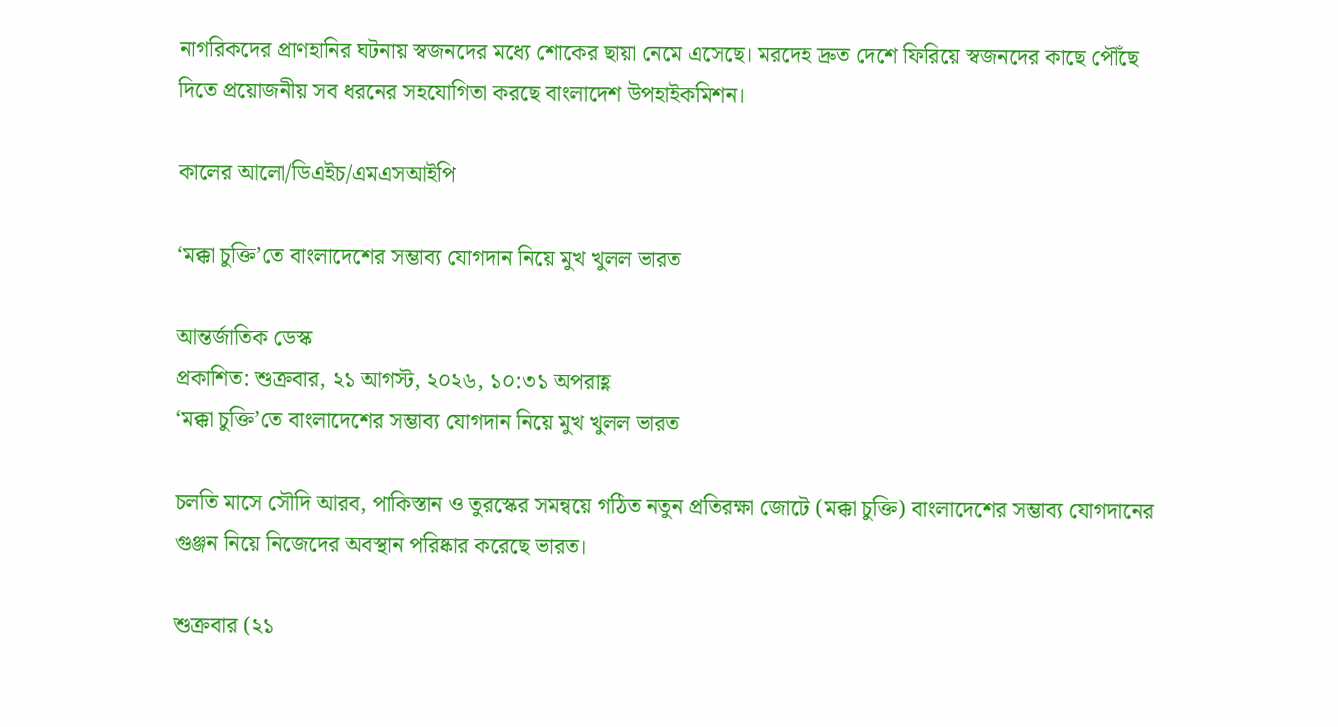নাগরিকদের প্রাণহানির ঘটনায় স্বজনদের মধ্যে শোকের ছায়া নেমে এসেছে। মরদেহ দ্রুত দেশে ফিরিয়ে স্বজনদের কাছে পৌঁছে দিতে প্রয়োজনীয় সব ধরনের সহযোগিতা করছে বাংলাদেশ উপহাইকমিশন।

কালের আলো/ডিএইচ/এমএসআইপি

‘মক্কা চুক্তি’তে বাংলাদেশের সম্ভাব্য যোগদান নিয়ে মুখ খুলল ভারত

আন্তর্জাতিক ডেস্ক
প্রকাশিত: শুক্রবার, ২১ আগস্ট, ২০২৬, ১০:৩১ অপরাহ্ণ
‘মক্কা চুক্তি’তে বাংলাদেশের সম্ভাব্য যোগদান নিয়ে মুখ খুলল ভারত

চলতি মাসে সৌদি আরব, পাকিস্তান ও তুরস্কের সমন্বয়ে গঠিত নতুন প্রতিরক্ষা জোটে (মক্কা চুক্তি) বাংলাদেশের সম্ভাব্য যোগদানের গুঞ্জন নিয়ে নিজেদের অবস্থান পরিষ্কার করেছে ভারত।

শুক্রবার (২১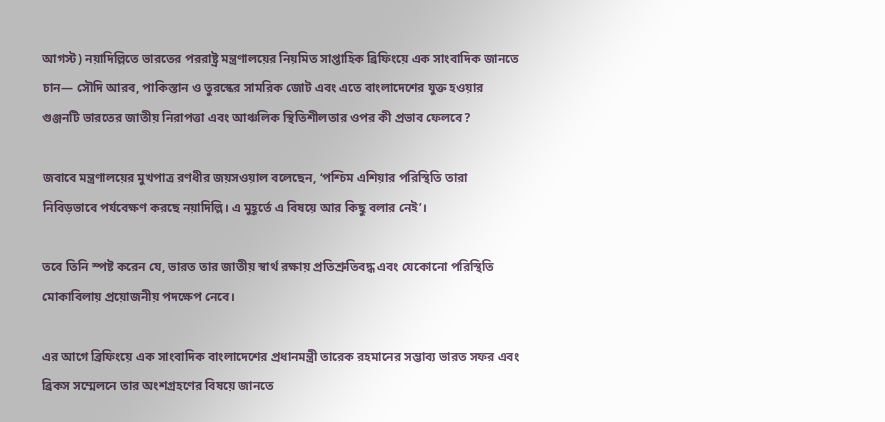আগস্ট) নয়াদিল্লিতে ভারতের পররাষ্ট্র মন্ত্রণালয়ের নিয়মিত সাপ্তাহিক ব্রিফিংয়ে এক সাংবাদিক জানতে চান— সৌদি আরব, পাকিস্তান ও তুরস্কের সামরিক জোট এবং এতে বাংলাদেশের যুক্ত হওয়ার গুঞ্জনটি ভারতের জাতীয় নিরাপত্তা এবং আঞ্চলিক স্থিতিশীলতার ওপর কী প্রভাব ফেলবে?

জবাবে মন্ত্রণালয়ের মুখপাত্র রণধীর জয়সওয়াল বলেছেন, ‘পশ্চিম এশিয়ার পরিস্থিতি তারা নিবিড়ভাবে পর্যবেক্ষণ করছে নয়াদিল্লি। এ মুহূর্তে এ বিষয়ে আর কিছু বলার নেই’।

তবে তিনি স্পষ্ট করেন যে, ভারত তার জাতীয় স্বার্থ রক্ষায় প্রতিশ্রুতিবদ্ধ এবং যেকোনো পরিস্থিতি মোকাবিলায় প্রয়োজনীয় পদক্ষেপ নেবে।

এর আগে ব্রিফিংয়ে এক সাংবাদিক বাংলাদেশের প্রধানমন্ত্রী তারেক রহমানের সম্ভাব্য ভারত সফর এবং ব্রিকস সম্মেলনে তার অংশগ্রহণের বিষয়ে জানতে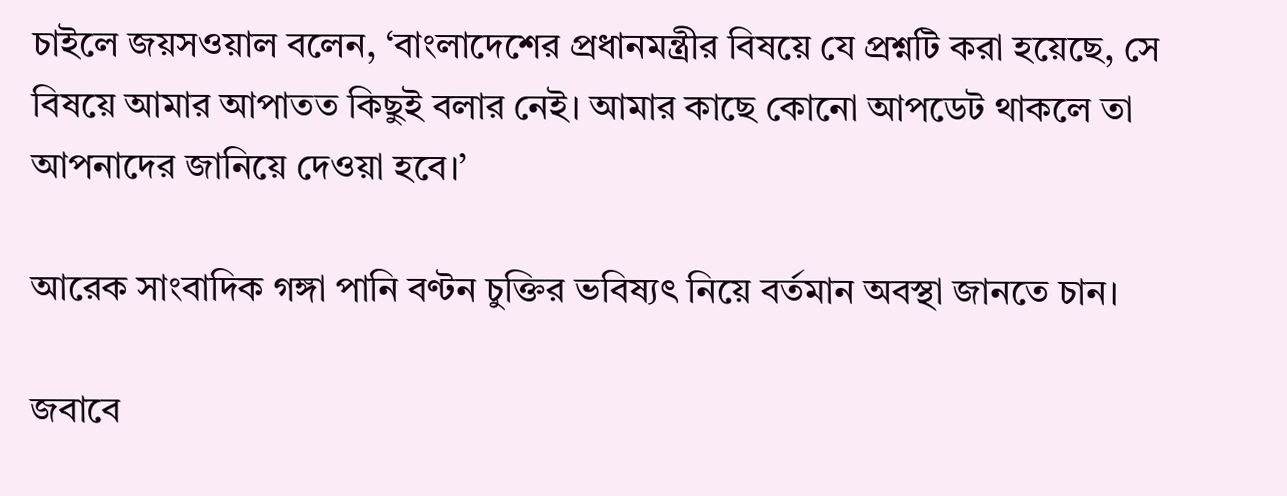চাইলে জয়সওয়াল বলেন, ‘বাংলাদেশের প্রধানমন্ত্রীর বিষয়ে যে প্রশ্নটি করা হয়েছে, সে বিষয়ে আমার আপাতত কিছুই বলার নেই। আমার কাছে কোনো আপডেট থাকলে তা আপনাদের জানিয়ে দেওয়া হবে।’

আরেক সাংবাদিক গঙ্গা পানি বণ্টন চুক্তির ভবিষ্যৎ নিয়ে বর্তমান অবস্থা জানতে চান।

জবাবে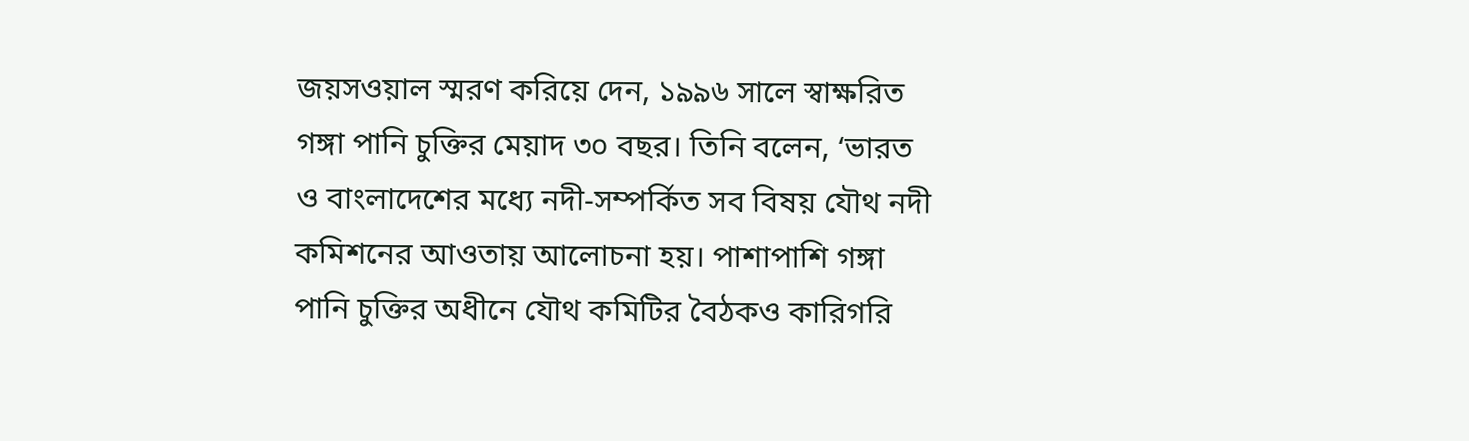জয়সওয়াল স্মরণ করিয়ে দেন, ১৯৯৬ সালে স্বাক্ষরিত গঙ্গা পানি চুক্তির মেয়াদ ৩০ বছর। তিনি বলেন, ‘ভারত ও বাংলাদেশের মধ্যে নদী-সম্পর্কিত সব বিষয় যৌথ নদী কমিশনের আওতায় আলোচনা হয়। পাশাপাশি গঙ্গা পানি চুক্তির অধীনে যৌথ কমিটির বৈঠকও কারিগরি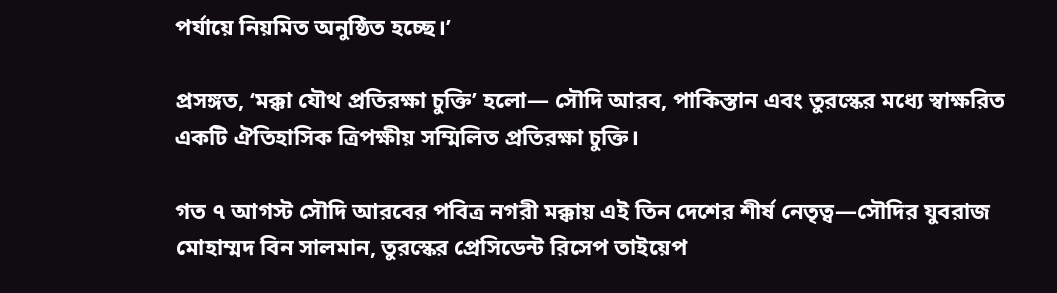পর্যায়ে নিয়মিত অনুষ্ঠিত হচ্ছে।’

প্রসঙ্গত, ‘মক্কা যৌথ প্রতিরক্ষা চুক্তি’ হলো— সৌদি আরব, পাকিস্তান এবং তুরস্কের মধ্যে স্বাক্ষরিত একটি ঐতিহাসিক ত্রিপক্ষীয় সম্মিলিত প্রতিরক্ষা চুক্তি।

গত ৭ আগস্ট সৌদি আরবের পবিত্র নগরী মক্কায় এই তিন দেশের শীর্ষ নেতৃত্ব—সৌদির যুবরাজ মোহাম্মদ বিন সালমান, তুরস্কের প্রেসিডেন্ট রিসেপ তাইয়েপ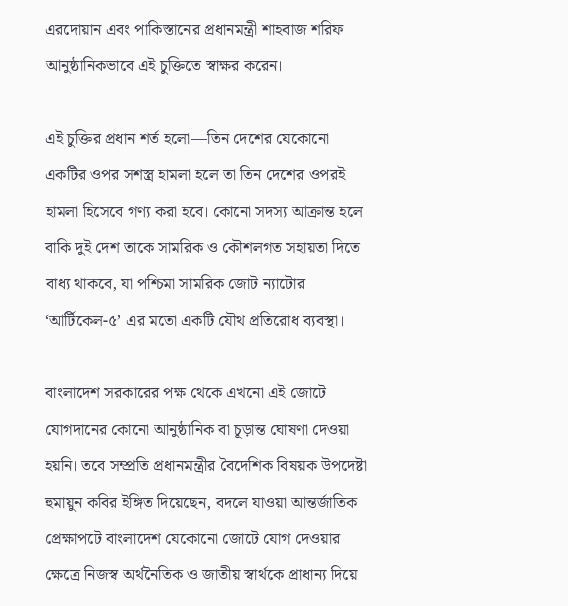এরদোয়ান এবং পাকিস্তানের প্রধানমন্ত্রী শাহবাজ শরিফ আনুষ্ঠানিকভাবে এই চুক্তিতে স্বাক্ষর করেন।

এই চুক্তির প্রধান শর্ত হলো—তিন দেশের যেকোনো একটির ওপর সশস্ত্র হামলা হলে তা তিন দেশের ওপরই হামলা হিসেবে গণ্য করা হবে। কোনো সদস্য আক্রান্ত হলে বাকি দুই দেশ তাকে সামরিক ও কৌশলগত সহায়তা দিতে বাধ্য থাকবে, যা পশ্চিমা সামরিক জোট ন্যাটোর ‘আর্টিকেল-৫’ এর মতো একটি যৌথ প্রতিরোধ ব্যবস্থা।

বাংলাদেশ সরকারের পক্ষ থেকে এখনো এই জোটে যোগদানের কোনো আনুষ্ঠানিক বা চূড়ান্ত ঘোষণা দেওয়া হয়নি। তবে সম্প্রতি প্রধানমন্ত্রীর বৈদেশিক বিষয়ক উপদেষ্টা হুমায়ুন কবির ইঙ্গিত দিয়েছেন, বদলে যাওয়া আন্তর্জাতিক প্রেক্ষাপটে বাংলাদেশ যেকোনো জোটে যোগ দেওয়ার ক্ষেত্রে নিজস্ব অর্থনৈতিক ও জাতীয় স্বার্থকে প্রাধান্য দিয়ে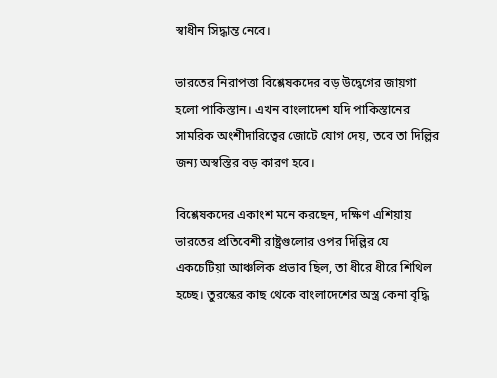স্বাধীন সিদ্ধান্ত নেবে।

ভারতের নিরাপত্তা বিশ্লেষকদের বড় উদ্বেগের জায়গা হলো পাকিস্তান। এখন বাংলাদেশ যদি পাকিস্তানের সামরিক অংশীদারিত্বের জোটে যোগ দেয়, তবে তা দিল্লির জন্য অস্বস্তির বড় কারণ হবে।

বিশ্লেষকদের একাংশ মনে করছেন, দক্ষিণ এশিয়ায় ভারতের প্রতিবেশী রাষ্ট্রগুলোর ওপর দিল্লির যে একচেটিয়া আঞ্চলিক প্রভাব ছিল, তা ধীরে ধীরে শিথিল হচ্ছে। তুরস্কের কাছ থেকে বাংলাদেশের অস্ত্র কেনা বৃদ্ধি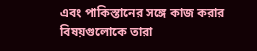এবং পাকিস্তানের সঙ্গে কাজ করার বিষয়গুলোকে তারা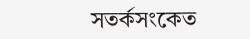সতর্কসংকেত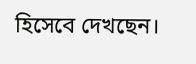হিসেবে দেখছেন।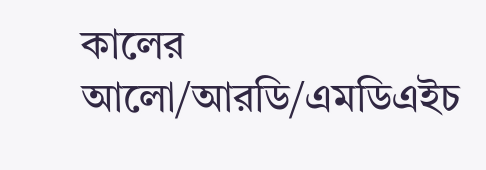কালের আলো/আরডি/এমডিএইচ